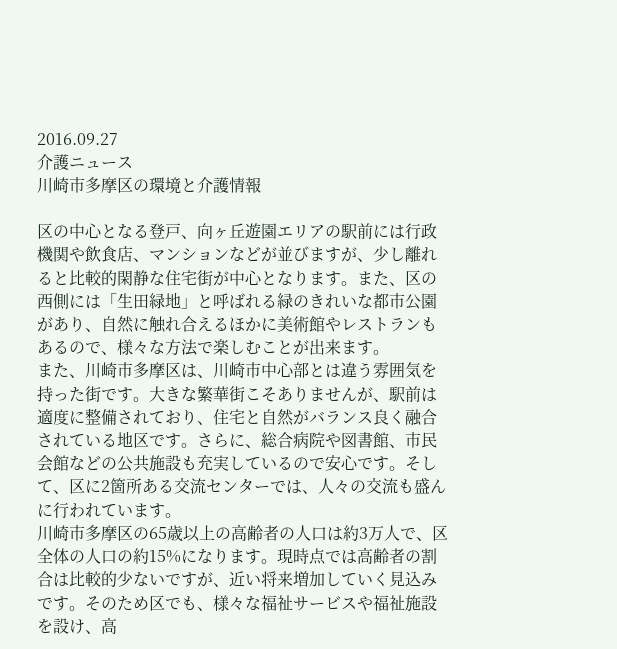2016.09.27
介護ニュース
川崎市多摩区の環境と介護情報

区の中心となる登戸、向ヶ丘遊園エリアの駅前には行政機関や飲食店、マンションなどが並びますが、少し離れると比較的閑静な住宅街が中心となります。また、区の西側には「生田緑地」と呼ばれる緑のきれいな都市公園があり、自然に触れ合えるほかに美術館やレストランもあるので、様々な方法で楽しむことが出来ます。
また、川崎市多摩区は、川崎市中心部とは違う雰囲気を持った街です。大きな繁華街こそありませんが、駅前は適度に整備されており、住宅と自然がバランス良く融合されている地区です。さらに、総合病院や図書館、市民会館などの公共施設も充実しているので安心です。そして、区に2箇所ある交流センターでは、人々の交流も盛んに行われています。
川崎市多摩区の65歳以上の高齢者の人口は約3万人で、区全体の人口の約15%になります。現時点では高齢者の割合は比較的少ないですが、近い将来増加していく見込みです。そのため区でも、様々な福祉サービスや福祉施設を設け、高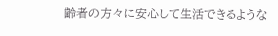齢者の方々に安心して生活できるような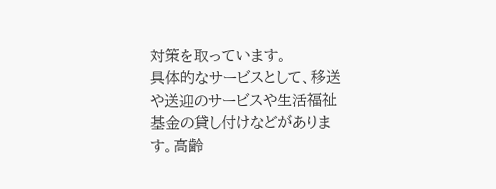対策を取っています。
具体的なサービスとして、移送や送迎のサービスや生活福祉基金の貸し付けなどがあります。高齢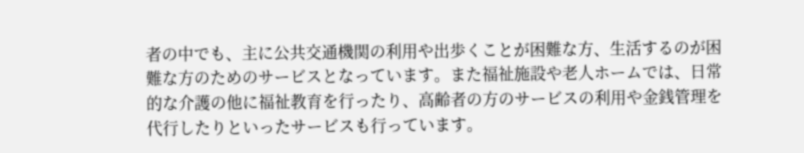者の中でも、主に公共交通機関の利用や出歩くことが困難な方、生活するのが困難な方のためのサービスとなっています。また福祉施設や老人ホームでは、日常的な介護の他に福祉教育を行ったり、高齢者の方のサービスの利用や金銭管理を代行したりといったサービスも行っています。